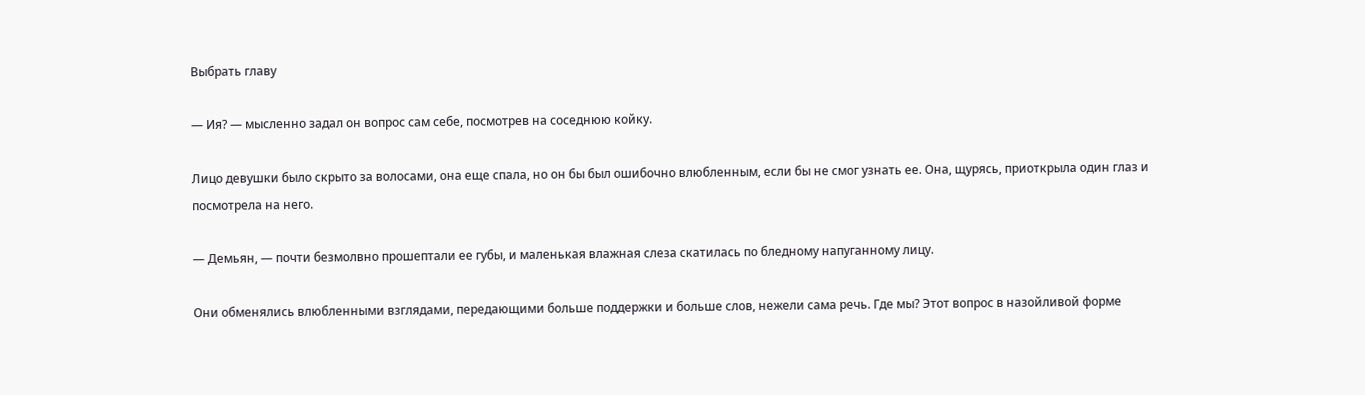Выбрать главу

— Ия? — мысленно задал он вопрос сам себе, посмотрев на соседнюю койку.

Лицо девушки было скрыто за волосами, она еще спала, но он бы был ошибочно влюбленным, если бы не смог узнать ее. Она, щурясь, приоткрыла один глаз и посмотрела на него.

— Демьян, — почти безмолвно прошептали ее губы, и маленькая влажная слеза скатилась по бледному напуганному лицу.

Они обменялись влюбленными взглядами, передающими больше поддержки и больше слов, нежели сама речь. Где мы? Этот вопрос в назойливой форме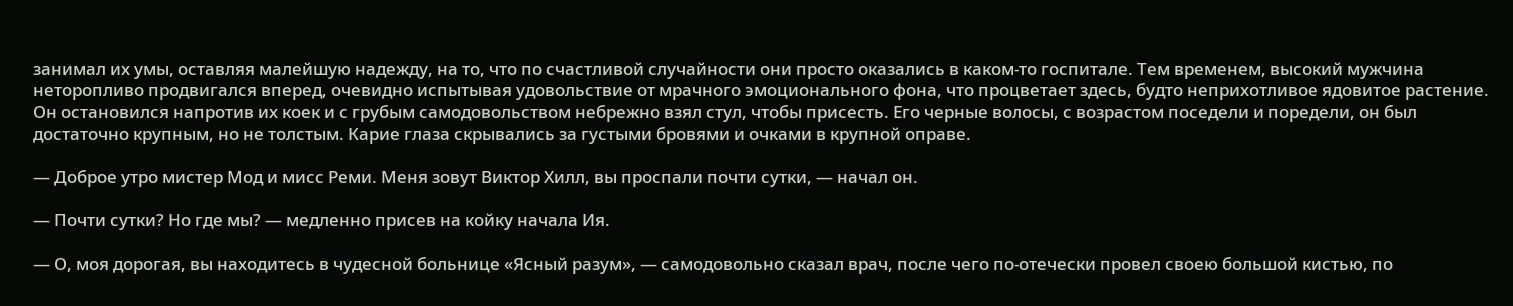занимал их умы, оставляя малейшую надежду, на то, что по счастливой случайности они просто оказались в каком-то госпитале. Тем временем, высокий мужчина неторопливо продвигался вперед, очевидно испытывая удовольствие от мрачного эмоционального фона, что процветает здесь, будто неприхотливое ядовитое растение. Он остановился напротив их коек и с грубым самодовольством небрежно взял стул, чтобы присесть. Его черные волосы, с возрастом поседели и поредели, он был достаточно крупным, но не толстым. Карие глаза скрывались за густыми бровями и очками в крупной оправе.

— Доброе утро мистер Мод и мисс Реми. Меня зовут Виктор Хилл, вы проспали почти сутки, — начал он.

— Почти сутки? Но где мы? — медленно присев на койку начала Ия.

— О, моя дорогая, вы находитесь в чудесной больнице «Ясный разум», — самодовольно сказал врач, после чего по-отечески провел своею большой кистью, по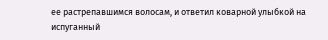ее растрепавшимся волосам, и ответил коварной улыбкой на испуганный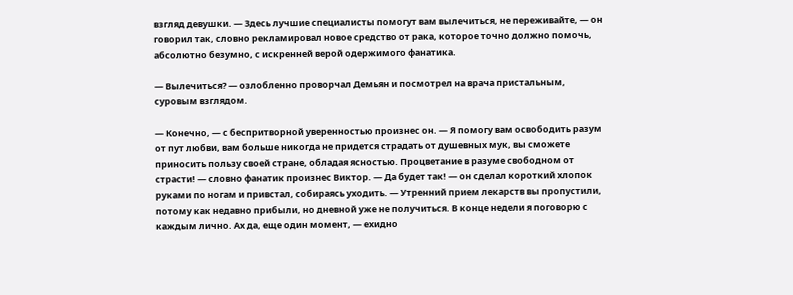взгляд девушки. — Здесь лучшие специалисты помогут вам вылечиться, не переживайте, — он говорил так, словно рекламировал новое средство от рака, которое точно должно помочь, абсолютно безумно, с искренней верой одержимого фанатика.

— Вылечиться? — озлобленно проворчал Демьян и посмотрел на врача пристальным, суровым взглядом.

— Конечно, — с беспритворной уверенностью произнес он. — Я помогу вам освободить разум от пут любви, вам больше никогда не придется страдать от душевных мук, вы сможете приносить пользу своей стране, обладая ясностью. Процветание в разуме свободном от страсти! — словно фанатик произнес Виктор. — Да будет так! — он сделал короткий хлопок руками по ногам и привстал, собираясь уходить. — Утренний прием лекарств вы пропустили, потому как недавно прибыли, но дневной уже не получиться. В конце недели я поговорю с каждым лично. Ах да, еще один момент, — ехидно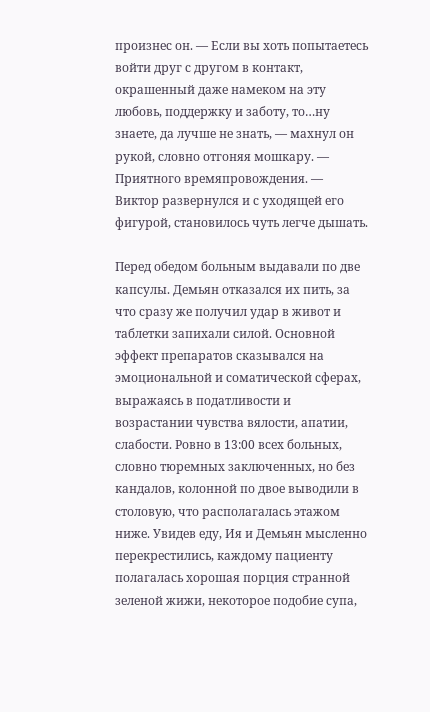произнес он. — Если вы хоть попытаетесь войти друг с другом в контакт, окрашенный даже намеком на эту любовь, поддержку и заботу, то…ну знаете, да лучше не знать, — махнул он рукой, словно отгоняя мошкару. — Приятного времяпровождения. — Виктор развернулся и с уходящей его фигурой, становилось чуть легче дышать.

Перед обедом больным выдавали по две капсулы. Демьян отказался их пить, за что сразу же получил удар в живот и таблетки запихали силой. Основной эффект препаратов сказывался на эмоциональной и соматической сферах, выражаясь в податливости и возрастании чувства вялости, апатии, слабости. Ровно в 13:00 всех больных, словно тюремных заключенных, но без кандалов, колонной по двое выводили в столовую, что располагалась этажом ниже. Увидев еду, Ия и Демьян мысленно перекрестились, каждому пациенту полагалась хорошая порция странной зеленой жижи, некоторое подобие супа,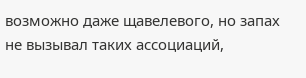возможно даже щавелевого, но запах не вызывал таких ассоциаций,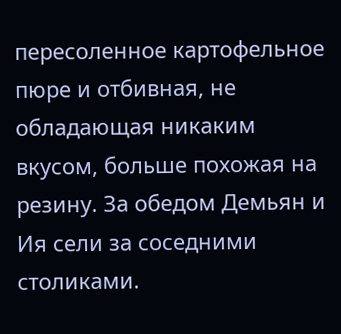пересоленное картофельное пюре и отбивная, не обладающая никаким вкусом, больше похожая на резину. За обедом Демьян и Ия сели за соседними столиками.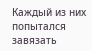Каждый из них попытался завязать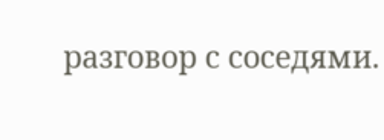разговор с соседями.